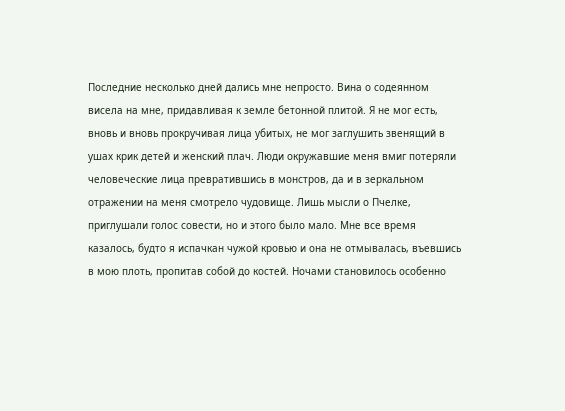Последние несколько дней дались мне непросто. Вина о содеянном висела на мне, придавливая к земле бетонной плитой. Я не мог есть, вновь и вновь прокручивая лица убитых, не мог заглушить звенящий в ушах крик детей и женский плач. Люди окружавшие меня вмиг потеряли человеческие лица превратившись в монстров, да и в зеркальном отражении на меня смотрело чудовище. Лишь мысли о Пчелке, приглушали голос совести, но и этого было мало. Мне все время казалось, будто я испачкан чужой кровью и она не отмывалась, въевшись в мою плоть, пропитав собой до костей. Ночами становилось особенно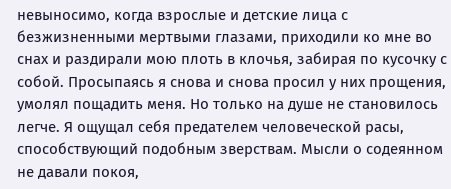невыносимо, когда взрослые и детские лица с безжизненными мертвыми глазами, приходили ко мне во снах и раздирали мою плоть в клочья, забирая по кусочку с собой. Просыпаясь я снова и снова просил у них прощения, умолял пощадить меня. Но только на душе не становилось легче. Я ощущал себя предателем человеческой расы, способствующий подобным зверствам. Мысли о содеянном не давали покоя,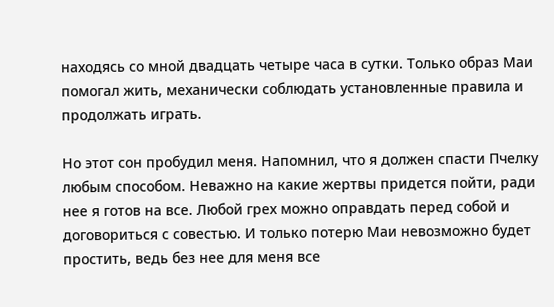находясь со мной двадцать четыре часа в сутки. Только образ Маи помогал жить, механически соблюдать установленные правила и продолжать играть.

Но этот сон пробудил меня. Напомнил, что я должен спасти Пчелку любым способом. Неважно на какие жертвы придется пойти, ради нее я готов на все. Любой грех можно оправдать перед собой и договориться с совестью. И только потерю Маи невозможно будет простить, ведь без нее для меня все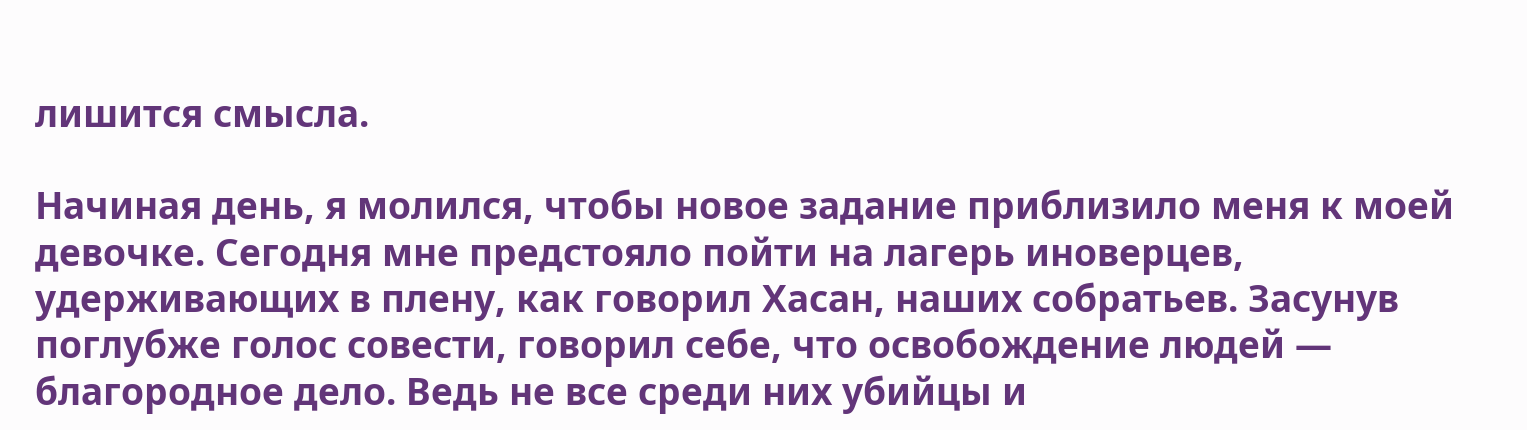лишится смысла.

Начиная день, я молился, чтобы новое задание приблизило меня к моей девочке. Сегодня мне предстояло пойти на лагерь иноверцев, удерживающих в плену, как говорил Хасан, наших собратьев. Засунув поглубже голос совести, говорил себе, что освобождение людей — благородное дело. Ведь не все среди них убийцы и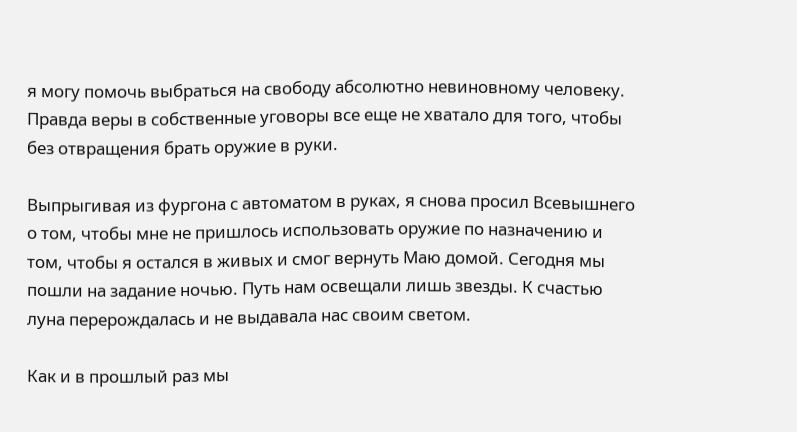я могу помочь выбраться на свободу абсолютно невиновному человеку. Правда веры в собственные уговоры все еще не хватало для того, чтобы без отвращения брать оружие в руки.

Выпрыгивая из фургона с автоматом в руках, я снова просил Всевышнего о том, чтобы мне не пришлось использовать оружие по назначению и том, чтобы я остался в живых и смог вернуть Маю домой. Сегодня мы пошли на задание ночью. Путь нам освещали лишь звезды. К счастью луна перерождалась и не выдавала нас своим светом.

Как и в прошлый раз мы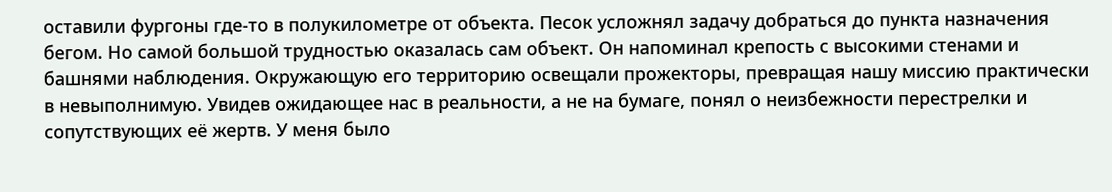оставили фургоны где-то в полукилометре от объекта. Песок усложнял задачу добраться до пункта назначения бегом. Но самой большой трудностью оказалась сам объект. Он напоминал крепость с высокими стенами и башнями наблюдения. Окружающую его территорию освещали прожекторы, превращая нашу миссию практически в невыполнимую. Увидев ожидающее нас в реальности, а не на бумаге, понял о неизбежности перестрелки и сопутствующих её жертв. У меня было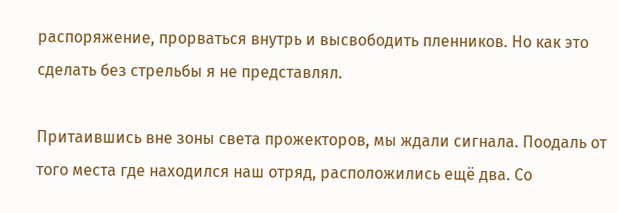распоряжение, прорваться внутрь и высвободить пленников. Но как это сделать без стрельбы я не представлял.

Притаившись вне зоны света прожекторов, мы ждали сигнала. Поодаль от того места где находился наш отряд, расположились ещё два. Со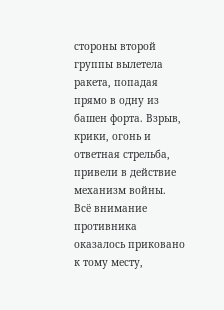стороны второй группы вылетела ракета, попадая прямо в одну из башен форта. Взрыв, крики, огонь и ответная стрельба, привели в действие механизм войны. Всё внимание противника оказалось приковано к тому месту,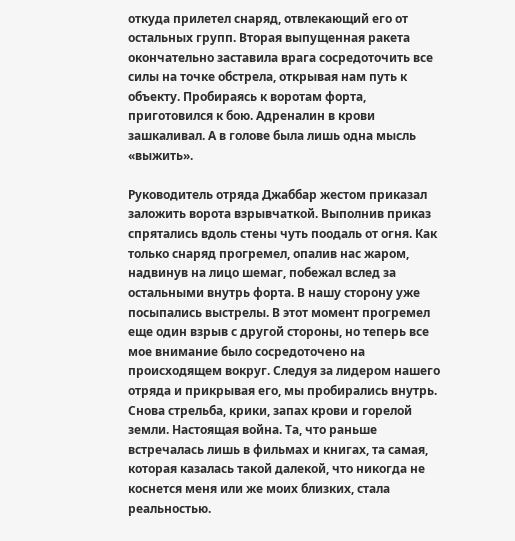откуда прилетел снаряд, отвлекающий его от остальных групп. Вторая выпущенная ракета окончательно заставила врага сосредоточить все силы на точке обстрела, открывая нам путь к объекту. Пробираясь к воротам форта, приготовился к бою. Адреналин в крови зашкаливал. А в голове была лишь одна мысль «выжить».

Руководитель отряда Джаббар жестом приказал заложить ворота взрывчаткой. Выполнив приказ спрятались вдоль стены чуть поодаль от огня. Как только снаряд прогремел, опалив нас жаром, надвинув на лицо шемаг, побежал вслед за остальными внутрь форта. В нашу сторону уже посыпались выстрелы. В этот момент прогремел еще один взрыв с другой стороны, но теперь все мое внимание было сосредоточено на происходящем вокруг. Следуя за лидером нашего отряда и прикрывая его, мы пробирались внутрь. Снова стрельба, крики, запах крови и горелой земли. Настоящая война. Та, что раньше встречалась лишь в фильмах и книгах, та самая, которая казалась такой далекой, что никогда не коснется меня или же моих близких, стала реальностью.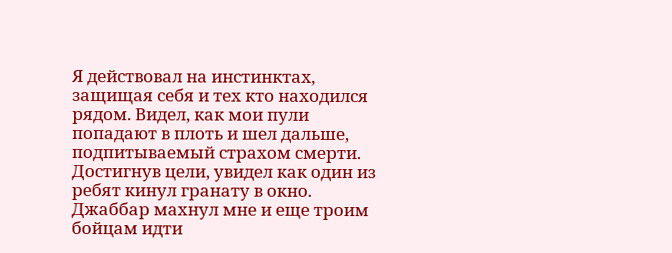Я действовал на инстинктах, защищая себя и тех кто находился рядом. Видел, как мои пули попадают в плоть и шел дальше, подпитываемый страхом смерти. Достигнув цели, увидел как один из ребят кинул гранату в окно. Джаббар махнул мне и еще троим бойцам идти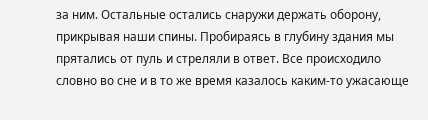за ним. Остальные остались снаружи держать оборону, прикрывая наши спины. Пробираясь в глубину здания мы прятались от пуль и стреляли в ответ. Все происходило словно во сне и в то же время казалось каким-то ужасающе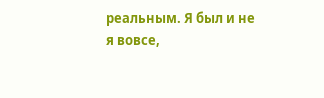реальным. Я был и не я вовсе,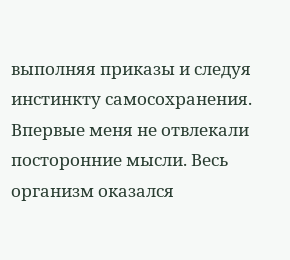выполняя приказы и следуя инстинкту самосохранения. Впервые меня не отвлекали посторонние мысли. Весь организм оказался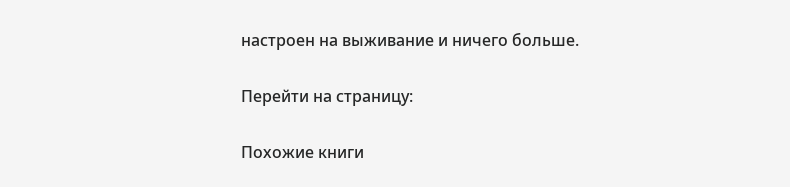настроен на выживание и ничего больше.

Перейти на страницу:

Похожие книги